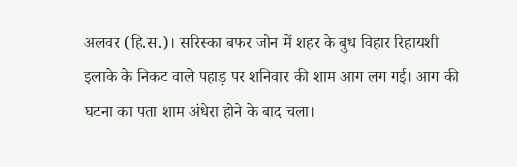अलवर (हि.स.)। सरिस्का बफर जोन में शहर के बुध विहार रिहायशी इलाके के निकट वाले पहाड़ पर शनिवार की शाम आग लग गई। आग की घटना का पता शाम अंधेरा होने के बाद चला।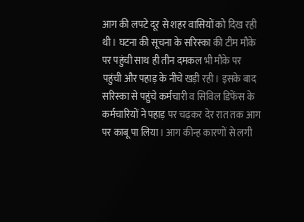आग की लपटे दूर से शहर वासियों को दिख रही थी। घटना की सूचना के सरिस्का की टीम मौके पर पहुंची साथ ही तीन दमकल भी मौके पर पहुंची और पहाड़ के नीचे खड़ी रही। इसके बाद सरिस्का से पहुंचे कर्मचारी व सिविल डिफेंस के कर्मचारियों ने पहाड़ पर चढ़कर देर रात तक आग पर काबू पा लिया। आग कीन्ह कारणों से लगी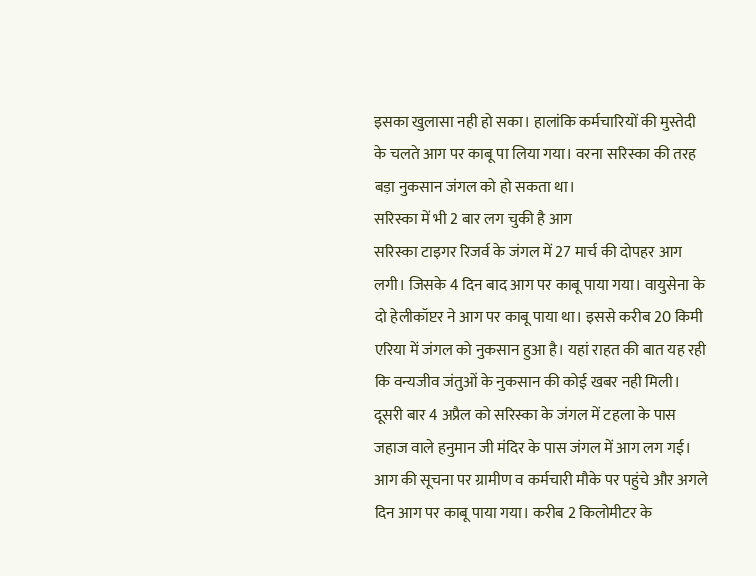इसका खुलासा नही हो सका। हालांकि कर्मचारियों की मुस्तेदी के चलते आग पर काबू पा लिया गया। वरना सरिस्का की तरह बड़ा नुकसान जंगल को हो सकता था।
सरिस्का में भी 2 बार लग चुकी है आग
सरिस्का टाइगर रिजर्व के जंगल में 27 मार्च की दोपहर आग लगी। जिसके 4 दिन बाद आग पर काबू पाया गया। वायुसेना के दो हेलीकॉप्टर ने आग पर काबू पाया था। इससे करीब 20 किमी एरिया में जंगल को नुकसान हुआ है। यहां राहत की बात यह रही कि वन्यजीव जंतुओं के नुकसान की कोई खबर नही मिली।
दूसरी बार 4 अप्रैल को सरिस्का के जंगल में टहला के पास जहाज वाले हनुमान जी मंदिर के पास जंगल में आग लग गई। आग की सूचना पर ग्रामीण व कर्मचारी मौके पर पहुंचे और अगले दिन आग पर काबू पाया गया। करीब 2 किलोमीटर के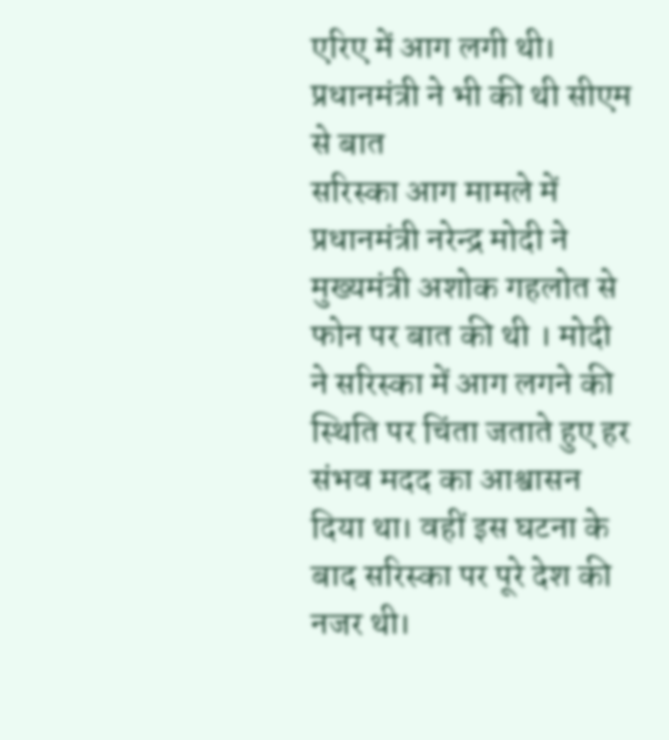एरिए में आग लगी थी।
प्रधानमंत्री ने भी की थी सीएम से बात
सरिस्का आग मामले में प्रधानमंत्री नरेन्द्र मोदी ने मुख्यमंत्री अशोक गहलोत से फोन पर बात की थी । मोदी ने सरिस्का में आग लगने की स्थिति पर चिंता जताते हुए हर संभव मदद का आश्वासन दिया था। वहीं इस घटना के बाद सरिस्का पर पूरे देश की नजर थी।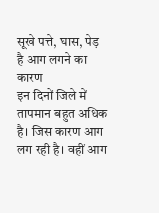सूखे पत्ते, घास, पेड़ है आग लगने का कारण
इन दिनों जिले में तापमान बहुत अधिक है। जिस कारण आग लग रही है। वहीं आग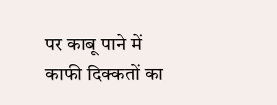पर काबू पाने में काफी दिक्कतों का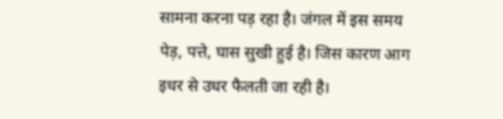सामना करना पड़ रहा है। जंगल में इस समय पेड़, पत्ते, घास सुखी हुई है। जिस कारण आग इधर से उधर फैलती जा रही है।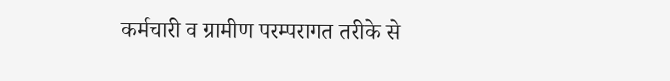कर्मचारी व ग्रामीण परम्परागत तरीके से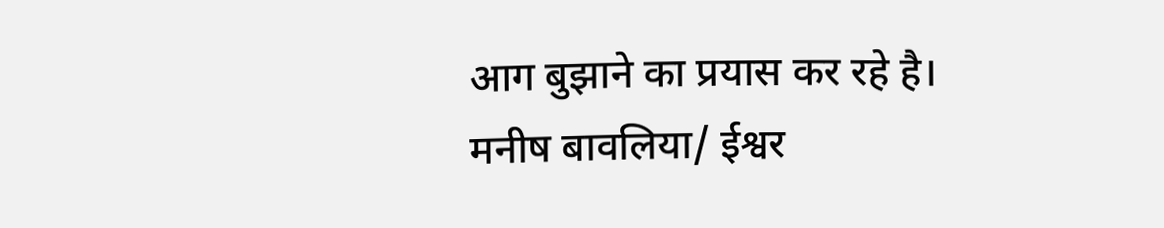आग बुझाने का प्रयास कर रहे है।
मनीष बावलिया/ ईश्वर